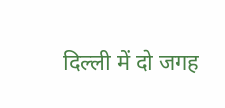दिल्ली में दो जगह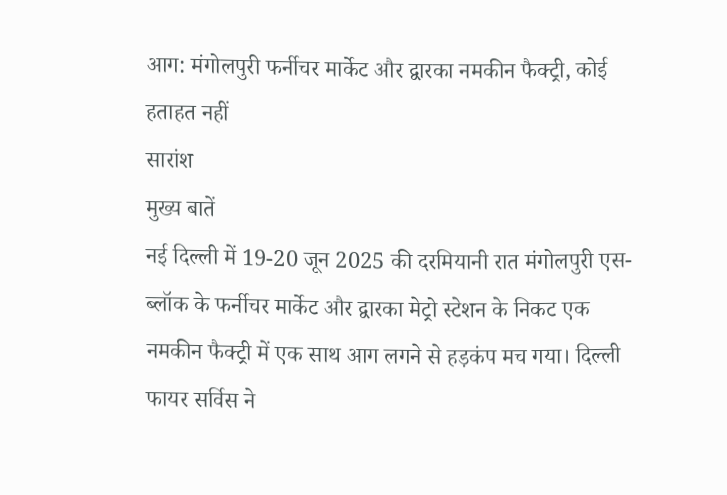आग: मंगोलपुरी फर्नीचर मार्केट और द्वारका नमकीन फैक्ट्री, कोई हताहत नहीं
सारांश
मुख्य बातें
नई दिल्ली में 19-20 जून 2025 की दरमियानी रात मंगोलपुरी एस-ब्लॉक के फर्नीचर मार्केट और द्वारका मेट्रो स्टेशन के निकट एक नमकीन फैक्ट्री में एक साथ आग लगने से हड़कंप मच गया। दिल्ली फायर सर्विस ने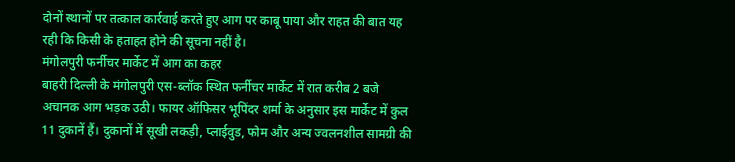दोनों स्थानों पर तत्काल कार्रवाई करते हुए आग पर काबू पाया और राहत की बात यह रही कि किसी के हताहत होने की सूचना नहीं है।
मंगोलपुरी फर्नीचर मार्केट में आग का कहर
बाहरी दिल्ली के मंगोलपुरी एस-ब्लॉक स्थित फर्नीचर मार्केट में रात करीब 2 बजे अचानक आग भड़क उठी। फायर ऑफिसर भूपिंदर शर्मा के अनुसार इस मार्केट में कुल 11 दुकानें हैं। दुकानों में सूखी लकड़ी, प्लाईवुड, फोम और अन्य ज्वलनशील सामग्री की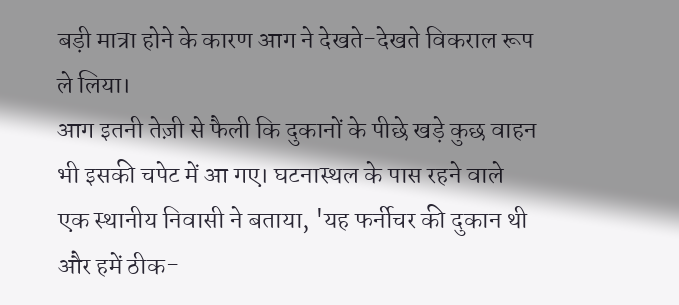बड़ी मात्रा होने के कारण आग ने देखते-देखते विकराल रूप ले लिया।
आग इतनी तेज़ी से फैली कि दुकानों के पीछे खड़े कुछ वाहन भी इसकी चपेट में आ गए। घटनास्थल के पास रहने वाले एक स्थानीय निवासी ने बताया, 'यह फर्नीचर की दुकान थी और हमें ठीक-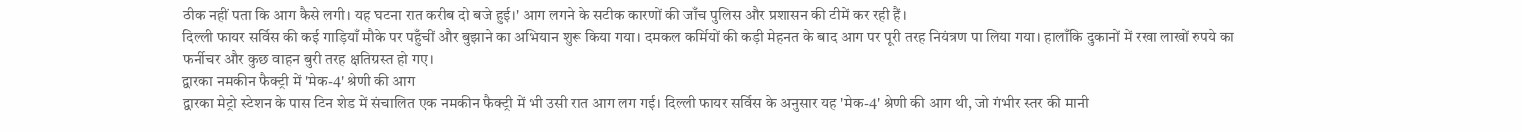ठीक नहीं पता कि आग कैसे लगी। यह घटना रात करीब दो बजे हुई।' आग लगने के सटीक कारणों की जाँच पुलिस और प्रशासन की टीमें कर रही हैं।
दिल्ली फायर सर्विस की कई गाड़ियाँ मौके पर पहुँचीं और बुझाने का अभियान शुरू किया गया। दमकल कर्मियों की कड़ी मेहनत के बाद आग पर पूरी तरह नियंत्रण पा लिया गया। हालाँकि दुकानों में रखा लाखों रुपये का फर्नीचर और कुछ वाहन बुरी तरह क्षतिग्रस्त हो गए।
द्वारका नमकीन फैक्ट्री में 'मेक-4' श्रेणी की आग
द्वारका मेट्रो स्टेशन के पास टिन शेड में संचालित एक नमकीन फैक्ट्री में भी उसी रात आग लग गई। दिल्ली फायर सर्विस के अनुसार यह 'मेक-4' श्रेणी की आग थी, जो गंभीर स्तर की मानी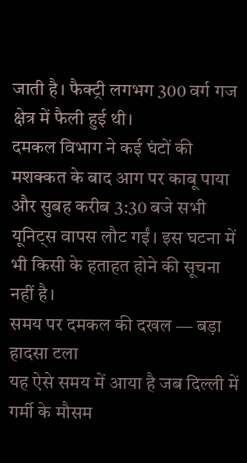जाती है। फैक्ट्री लगभग 300 वर्ग गज क्षेत्र में फैली हुई थी।
दमकल विभाग ने कई घंटों की मशक्कत के बाद आग पर काबू पाया और सुबह करीब 3:30 बजे सभी यूनिट्स वापस लौट गईं। इस घटना में भी किसी के हताहत होने की सूचना नहीं है।
समय पर दमकल की दखल — बड़ा हादसा टला
यह ऐसे समय में आया है जब दिल्ली में गर्मी के मौसम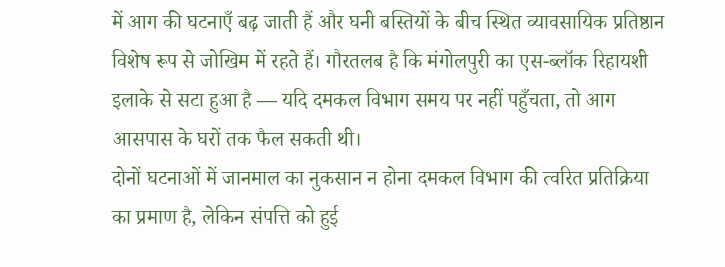में आग की घटनाएँ बढ़ जाती हैं और घनी बस्तियों के बीच स्थित व्यावसायिक प्रतिष्ठान विशेष रूप से जोखिम में रहते हैं। गौरतलब है कि मंगोलपुरी का एस-ब्लॉक रिहायशी इलाके से सटा हुआ है — यदि दमकल विभाग समय पर नहीं पहुँचता, तो आग आसपास के घरों तक फैल सकती थी।
दोनों घटनाओं में जानमाल का नुकसान न होना दमकल विभाग की त्वरित प्रतिक्रिया का प्रमाण है, लेकिन संपत्ति को हुई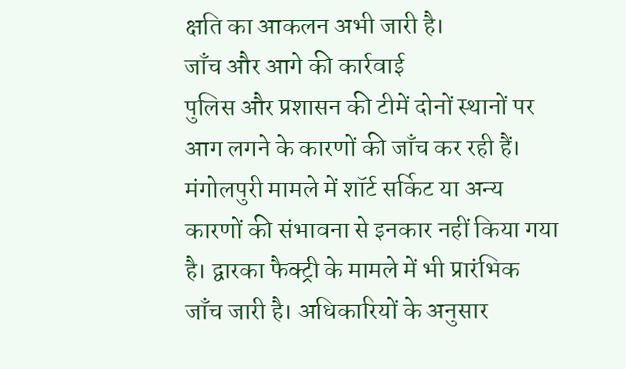क्षति का आकलन अभी जारी है।
जाँच और आगे की कार्रवाई
पुलिस और प्रशासन की टीमें दोनों स्थानों पर आग लगने के कारणों की जाँच कर रही हैं। मंगोलपुरी मामले में शॉर्ट सर्किट या अन्य कारणों की संभावना से इनकार नहीं किया गया है। द्वारका फैक्ट्री के मामले में भी प्रारंभिक जाँच जारी है। अधिकारियों के अनुसार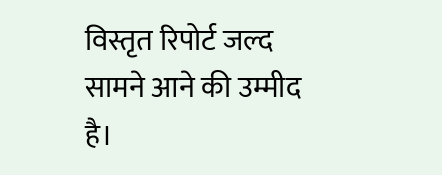विस्तृत रिपोर्ट जल्द सामने आने की उम्मीद है।